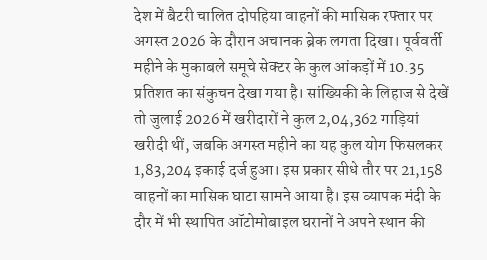देश में बैटरी चालित दोपहिया वाहनों की मासिक रफ्तार पर अगस्त 2026 के दौरान अचानक ब्रेक लगता दिखा। पूर्ववर्ती महीने के मुकाबले समूचे सेक्टर के कुल आंकड़ों में 10.35 प्रतिशत का संकुचन देखा गया है। सांख्यिकी के लिहाज से देखें तो जुलाई 2026 में खरीदारों ने कुल 2,04,362 गाड़ियां खरीदी थीं, जबकि अगस्त महीने का यह कुल योग फिसलकर 1,83,204 इकाई दर्ज हुआ। इस प्रकार सीधे तौर पर 21,158 वाहनों का मासिक घाटा सामने आया है। इस व्यापक मंदी के दौर में भी स्थापित ऑटोमोबाइल घरानों ने अपने स्थान की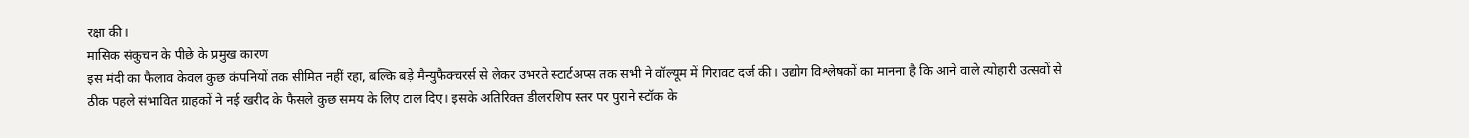रक्षा की।
मासिक संकुचन के पीछे के प्रमुख कारण
इस मंदी का फैलाव केवल कुछ कंपनियों तक सीमित नहीं रहा, बल्कि बड़े मैन्युफैक्चरर्स से लेकर उभरते स्टार्टअप्स तक सभी ने वॉल्यूम में गिरावट दर्ज की। उद्योग विश्लेषकों का मानना है कि आने वाले त्योहारी उत्सवों से ठीक पहले संभावित ग्राहकों ने नई खरीद के फैसले कुछ समय के लिए टाल दिए। इसके अतिरिक्त डीलरशिप स्तर पर पुराने स्टॉक के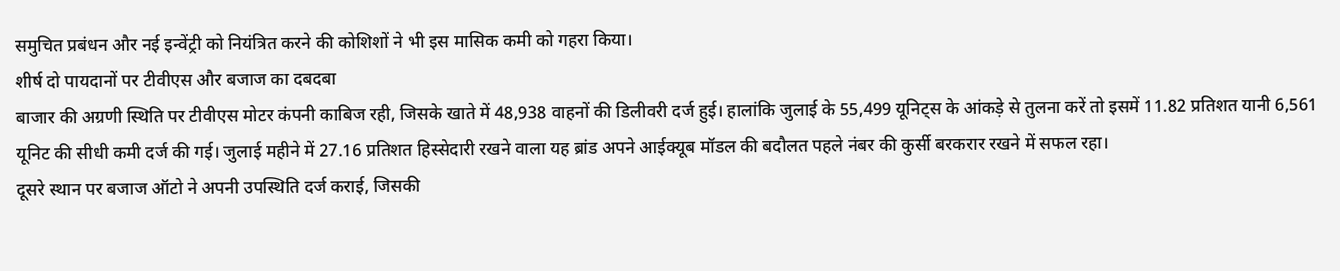समुचित प्रबंधन और नई इन्वेंट्री को नियंत्रित करने की कोशिशों ने भी इस मासिक कमी को गहरा किया।
शीर्ष दो पायदानों पर टीवीएस और बजाज का दबदबा
बाजार की अग्रणी स्थिति पर टीवीएस मोटर कंपनी काबिज रही, जिसके खाते में 48,938 वाहनों की डिलीवरी दर्ज हुई। हालांकि जुलाई के 55,499 यूनिट्स के आंकड़े से तुलना करें तो इसमें 11.82 प्रतिशत यानी 6,561 यूनिट की सीधी कमी दर्ज की गई। जुलाई महीने में 27.16 प्रतिशत हिस्सेदारी रखने वाला यह ब्रांड अपने आईक्यूब मॉडल की बदौलत पहले नंबर की कुर्सी बरकरार रखने में सफल रहा।
दूसरे स्थान पर बजाज ऑटो ने अपनी उपस्थिति दर्ज कराई, जिसकी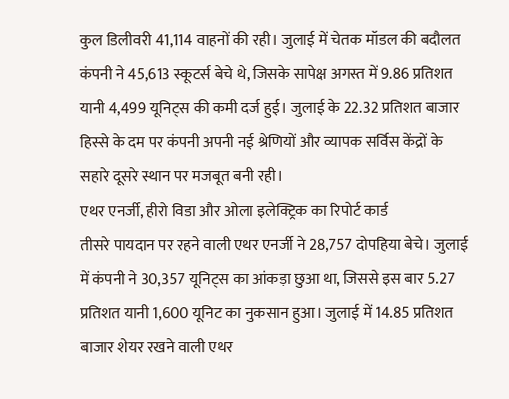कुल डिलीवरी 41,114 वाहनों की रही। जुलाई में चेतक मॉडल की बदौलत कंपनी ने 45,613 स्कूटर्स बेचे थे, जिसके सापेक्ष अगस्त में 9.86 प्रतिशत यानी 4,499 यूनिट्स की कमी दर्ज हुई। जुलाई के 22.32 प्रतिशत बाजार हिस्से के दम पर कंपनी अपनी नई श्रेणियों और व्यापक सर्विस केंद्रों के सहारे दूसरे स्थान पर मजबूत बनी रही।
एथर एनर्जी, हीरो विडा और ओला इलेक्ट्रिक का रिपोर्ट कार्ड
तीसरे पायदान पर रहने वाली एथर एनर्जी ने 28,757 दोपहिया बेचे। जुलाई में कंपनी ने 30,357 यूनिट्स का आंकड़ा छुआ था, जिससे इस बार 5.27 प्रतिशत यानी 1,600 यूनिट का नुकसान हुआ। जुलाई में 14.85 प्रतिशत बाजार शेयर रखने वाली एथर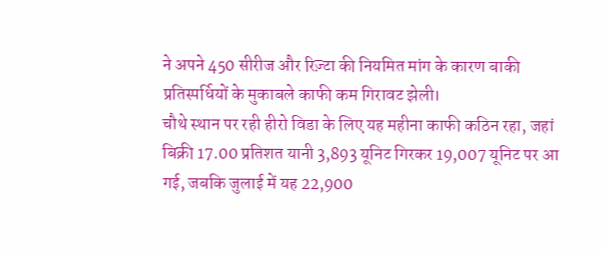ने अपने 450 सीरीज और रिज़्टा की नियमित मांग के कारण बाकी प्रतिस्पर्धियों के मुकाबले काफी कम गिरावट झेली।
चौथे स्थान पर रही हीरो विडा के लिए यह महीना काफी कठिन रहा, जहां बिक्री 17.00 प्रतिशत यानी 3,893 यूनिट गिरकर 19,007 यूनिट पर आ गई, जबकि जुलाई में यह 22,900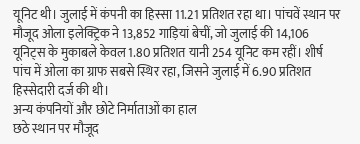यूनिट थी। जुलाई में कंपनी का हिस्सा 11.21 प्रतिशत रहा था। पांचवें स्थान पर मौजूद ओला इलेक्ट्रिक ने 13,852 गाड़ियां बेचीं, जो जुलाई की 14,106 यूनिट्स के मुकाबले केवल 1.80 प्रतिशत यानी 254 यूनिट कम रहीं। शीर्ष पांच में ओला का ग्राफ सबसे स्थिर रहा, जिसने जुलाई में 6.90 प्रतिशत हिस्सेदारी दर्ज की थी।
अन्य कंपनियों और छोटे निर्माताओं का हाल
छठे स्थान पर मौजूद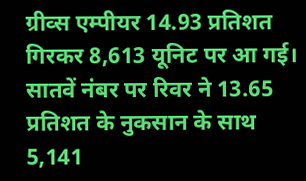ग्रीव्स एम्पीयर 14.93 प्रतिशत गिरकर 8,613 यूनिट पर आ गई। सातवें नंबर पर रिवर ने 13.65 प्रतिशत के नुकसान के साथ 5,141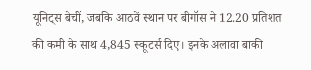यूनिट्स बेचीं, जबकि आठवें स्थान पर बीगॉस ने 12.20 प्रतिशत की कमी के साथ 4,845 स्कूटर्स दिए। इनके अलावा बाकी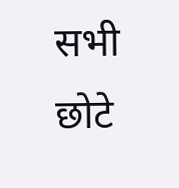सभी छोटे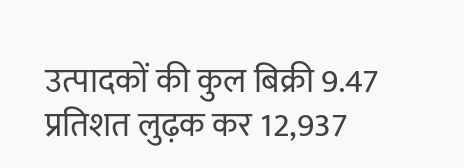उत्पादकों की कुल बिक्री 9.47 प्रतिशत लुढ़क कर 12,937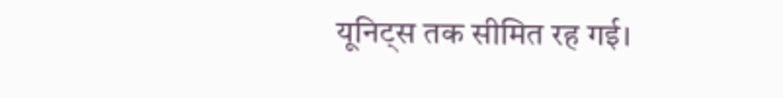यूनिट्स तक सीमित रह गई।